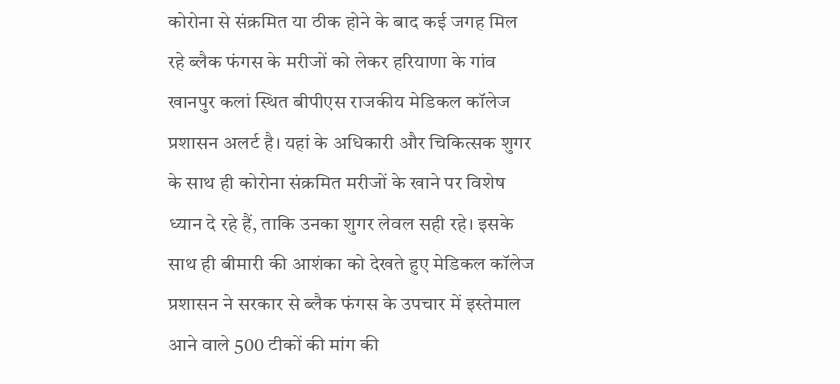कोरोना से संक्रमित या ठीक होने के बाद कई जगह मिल रहे ब्लैक फंगस के मरीजों को लेकर हरियाणा के गांव खानपुर कलां स्थित बीपीएस राजकीय मेडिकल कॉलेज प्रशासन अलर्ट है। यहां के अधिकारी और चिकित्सक शुगर के साथ ही कोरोना संक्रमित मरीजों के खाने पर विशेष ध्यान दे रहे हैं, ताकि उनका शुगर लेवल सही रहे। इसके साथ ही बीमारी की आशंका को देखते हुए मेडिकल कॉलेज प्रशासन ने सरकार से ब्लैक फंगस के उपचार में इस्तेमाल आने वाले 500 टीकों की मांग की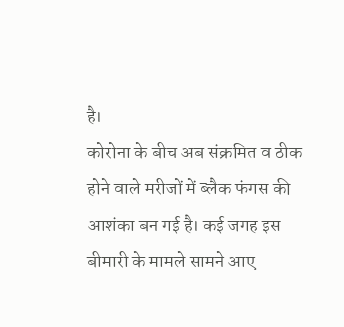है।
कोरोना के बीच अब संक्रमित व ठीक होने वाले मरीजों में ब्लैक फंगस की आशंका बन गई है। कई जगह इस बीमारी के मामले सामने आए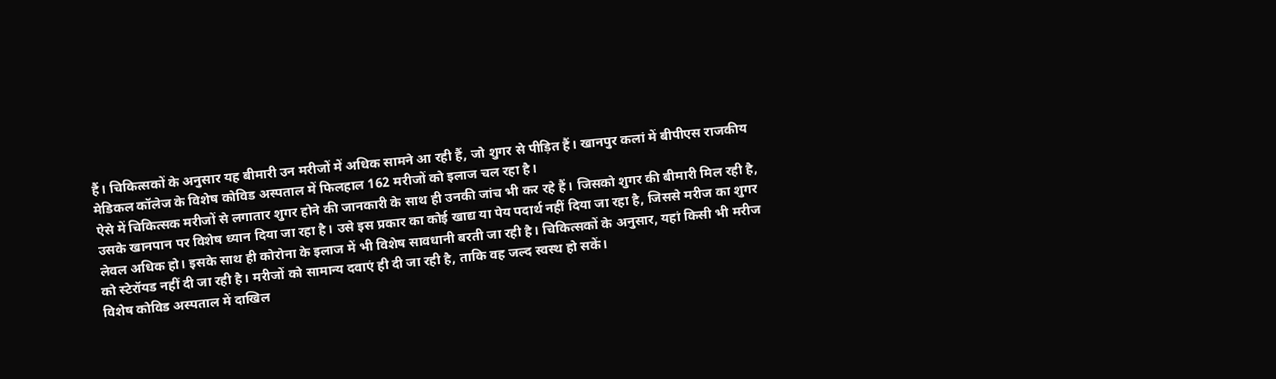हैं। चिकित्सकों के अनुसार यह बीमारी उन मरीजों में अधिक सामने आ रही हैं, जो शुगर से पीड़ित हैं। खानपुर कलां में बीपीएस राजकीय मेडिकल कॉलेज के विशेष कोविड अस्पताल में फिलहाल 162 मरीजों को इलाज चल रहा है।
ऐसे में चिकित्सक मरीजों से लगातार शुगर होने की जानकारी के साथ ही उनकी जांच भी कर रहे हैं। जिसको शुगर की बीमारी मिल रही है, उसके खानपान पर विशेष ध्यान दिया जा रहा है। उसे इस प्रकार का कोई खाद्य या पेय पदार्थ नहीं दिया जा रहा है, जिससे मरीज का शुगर लेवल अधिक हो। इसके साथ ही कोरोना के इलाज में भी विशेष सावधानी बरती जा रही है। चिकित्सकों के अनुसार, यहां किसी भी मरीज को स्टेरॉयड नहीं दी जा रही है। मरीजों को सामान्य दवाएं ही दी जा रही है, ताकि वह जल्द स्वस्थ हो सकें।
विशेष कोविड अस्पताल में दाखिल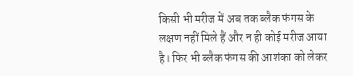किसी भी मरीज में अब तक ब्लैक फंगस के लक्षण नहीं मिले हैं और न ही कोई मरीज आया है। फिर भी ब्लैक फंगस की आशंका को लेकर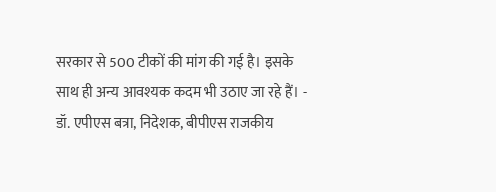सरकार से 500 टीकों की मांग की गई है। इसके साथ ही अन्य आवश्यक कदम भी उठाए जा रहे हैं। - डॉ. एपीएस बत्रा, निदेशक, बीपीएस राजकीय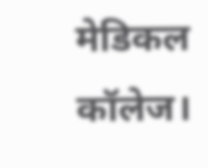मेडिकल कॉलेज।